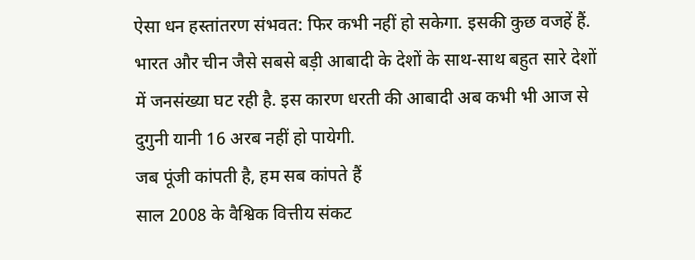ऐसा धन हस्तांतरण संभवत: फिर कभी नहीं हो सकेगा. इसकी कुछ वजहें हैं. भारत और चीन जैसे सबसे बड़ी आबादी के देशों के साथ-साथ बहुत सारे देशों में जनसंख्या घट रही है. इस कारण धरती की आबादी अब कभी भी आज से दुगुनी यानी 16 अरब नहीं हो पायेगी.
जब पूंजी कांपती है, हम सब कांपते हैं
साल 2008 के वैश्विक वित्तीय संकट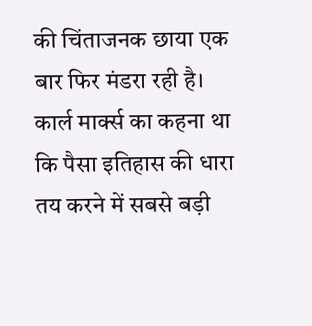की चिंताजनक छाया एक बार फिर मंडरा रही है। कार्ल मार्क्स का कहना था कि पैसा इतिहास की धारा तय करने में सबसे बड़ी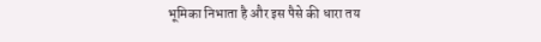भूमिका निभाता है और इस पैसे की धारा तय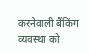करनेवाली बैंकिंग व्यवस्था को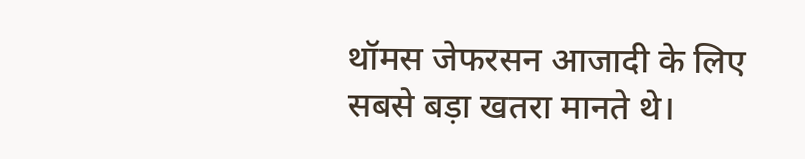थॉमस जेफरसन आजादी के लिए सबसे बड़ा खतरा मानते थे।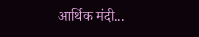आर्थिक मंदी...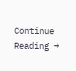Continue Reading →